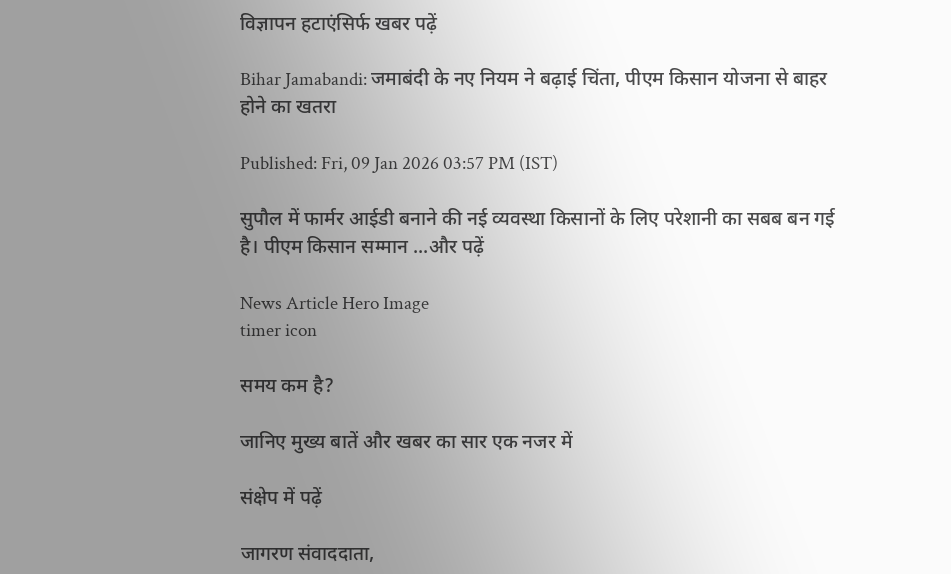विज्ञापन हटाएंसिर्फ खबर पढ़ें

Bihar Jamabandi: जमाबंदी के नए नियम ने बढ़ाई चिंता, पीएम किसान योजना से बाहर होने का खतरा

Published: Fri, 09 Jan 2026 03:57 PM (IST)

सुपौल में फार्मर आईडी बनाने की नई व्यवस्था किसानों के लिए परेशानी का सबब बन गई है। पीएम किसान सम्मान ...और पढ़ें

News Article Hero Image
timer icon

समय कम है?

जानिए मुख्य बातें और खबर का सार एक नजर में

संक्षेप में पढ़ें

जागरण संवाददाता,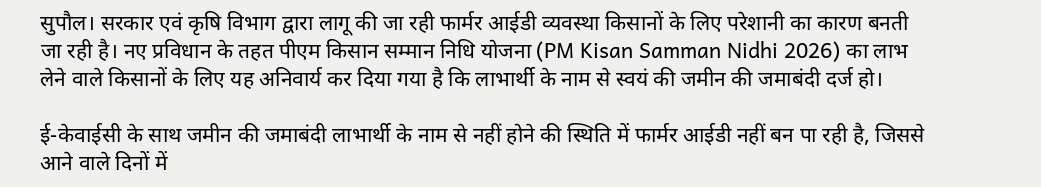सुपौल। सरकार एवं कृषि विभाग द्वारा लागू की जा रही फार्मर आईडी व्यवस्था किसानों के लिए परेशानी का कारण बनती जा रही है। नए प्रविधान के तहत पीएम किसान सम्मान निधि योजना (PM Kisan Samman Nidhi 2026) का लाभ लेने वाले किसानों के लिए यह अनिवार्य कर दिया गया है कि लाभार्थी के नाम से स्वयं की जमीन की जमाबंदी दर्ज हो।

ई-केवाईसी के साथ जमीन की जमाबंदी लाभार्थी के नाम से नहीं होने की स्थिति में फार्मर आईडी नहीं बन पा रही है, जिससे आने वाले दिनों में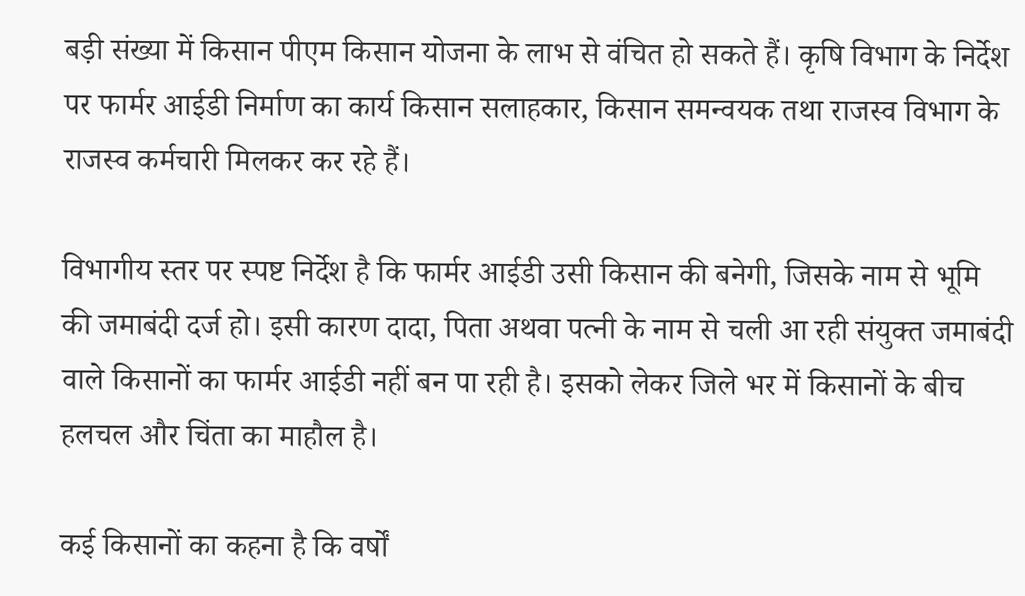बड़ी संख्या में किसान पीएम किसान योजना के लाभ से वंचित हो सकते हैं। कृषि विभाग के निर्देश पर फार्मर आईडी निर्माण का कार्य किसान सलाहकार, किसान समन्वयक तथा राजस्व विभाग के राजस्व कर्मचारी मिलकर कर रहे हैं।

विभागीय स्तर पर स्पष्ट निर्देश है कि फार्मर आईडी उसी किसान की बनेगी, जिसके नाम से भूमि की जमाबंदी दर्ज हो। इसी कारण दादा, पिता अथवा पत्नी के नाम से चली आ रही संयुक्त जमाबंदी वाले किसानों का फार्मर आईडी नहीं बन पा रही है। इसको लेकर जिले भर में किसानों के बीच हलचल और चिंता का माहौल है।

कई किसानों का कहना है कि वर्षों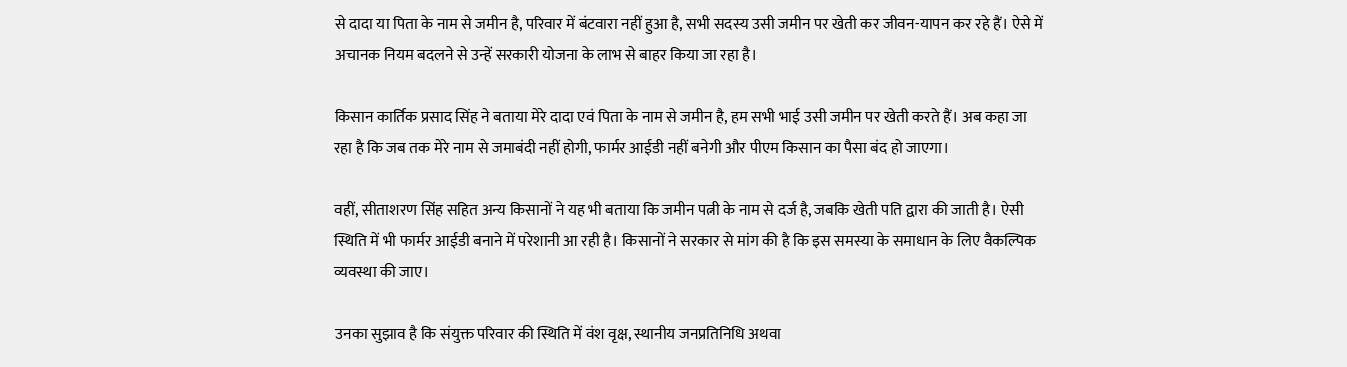से दादा या पिता के नाम से जमीन है, परिवार में बंटवारा नहीं हुआ है, सभी सदस्य उसी जमीन पर खेती कर जीवन-यापन कर रहे हैं। ऐसे में अचानक नियम बदलने से उन्हें सरकारी योजना के लाभ से बाहर किया जा रहा है।

किसान कार्तिक प्रसाद सिंह ने बताया मेरे दादा एवं पिता के नाम से जमीन है, हम सभी भाई उसी जमीन पर खेती करते हैं। अब कहा जा रहा है कि जब तक मेरे नाम से जमाबंदी नहीं होगी, फार्मर आईडी नहीं बनेगी और पीएम किसान का पैसा बंद हो जाएगा।

वहीं, सीताशरण सिंह सहित अन्य किसानों ने यह भी बताया कि जमीन पत्नी के नाम से दर्ज है, जबकि खेती पति द्वारा की जाती है। ऐसी स्थिति में भी फार्मर आईडी बनाने में परेशानी आ रही है। किसानों ने सरकार से मांग की है कि इस समस्या के समाधान के लिए वैकल्पिक व्यवस्था की जाए।

उनका सुझाव है कि संयुक्त परिवार की स्थिति में वंश वृक्ष, स्थानीय जनप्रतिनिधि अथवा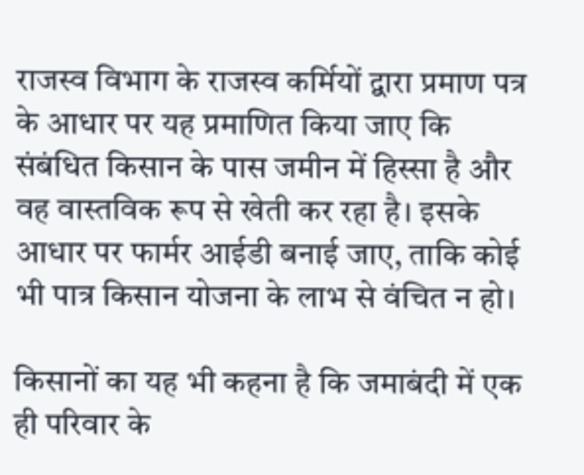राजस्व विभाग के राजस्व कर्मियों द्वारा प्रमाण पत्र के आधार पर यह प्रमाणित किया जाए कि संबंधित किसान के पास जमीन में हिस्सा है और वह वास्तविक रूप से खेती कर रहा है। इसके आधार पर फार्मर आईडी बनाई जाए, ताकि कोई भी पात्र किसान योजना के लाभ से वंचित न हो।

किसानों का यह भी कहना है कि जमाबंदी में एक ही परिवार के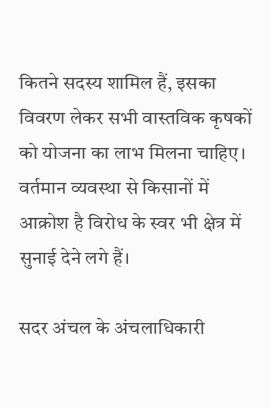कितने सदस्य शामिल हैं, इसका विवरण लेकर सभी वास्तविक कृषकों को योजना का लाभ मिलना चाहिए। वर्तमान व्यवस्था से किसानों में आक्रोश है विरोध के स्वर भी क्षेत्र में सुनाई देने लगे हैं।

सदर अंचल के अंचलाधिकारी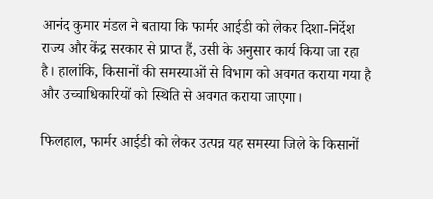आनंद कुमार मंडल ने बताया कि फार्मर आईडी को लेकर दिशा-निर्देश राज्य और केंद्र सरकार से प्राप्त हैं, उसी के अनुसार कार्य किया जा रहा है। हालांकि, किसानों की समस्याओं से विभाग को अवगत कराया गया है और उच्चाधिकारियों को स्थिति से अवगत कराया जाएगा।

फिलहाल, फार्मर आईडी को लेकर उत्पन्न यह समस्या जिले के किसानों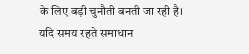के लिए बड़ी चुनौती बनती जा रही है। यदि समय रहते समाधान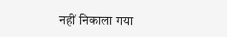नहीं निकाला गया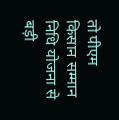तो पीएम किसान सम्मान निधि योजना से बड़ी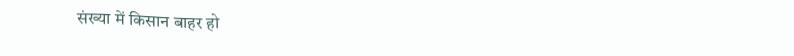संख्या में किसान बाहर हो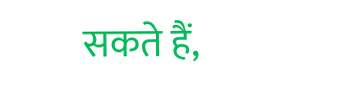सकते हैं,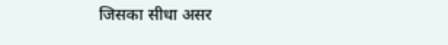जिसका सीधा असर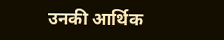उनकी आर्थिक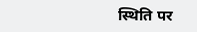स्थिति पर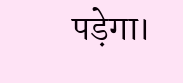पड़ेगा।